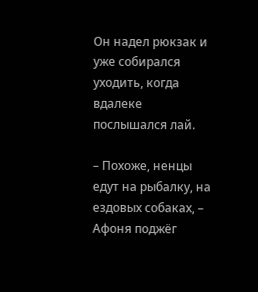Он надел рюкзак и уже собирался уходить, когда вдалеке послышался лай.

– Похоже, ненцы едут на рыбалку, на ездовых собаках, – Афоня поджёг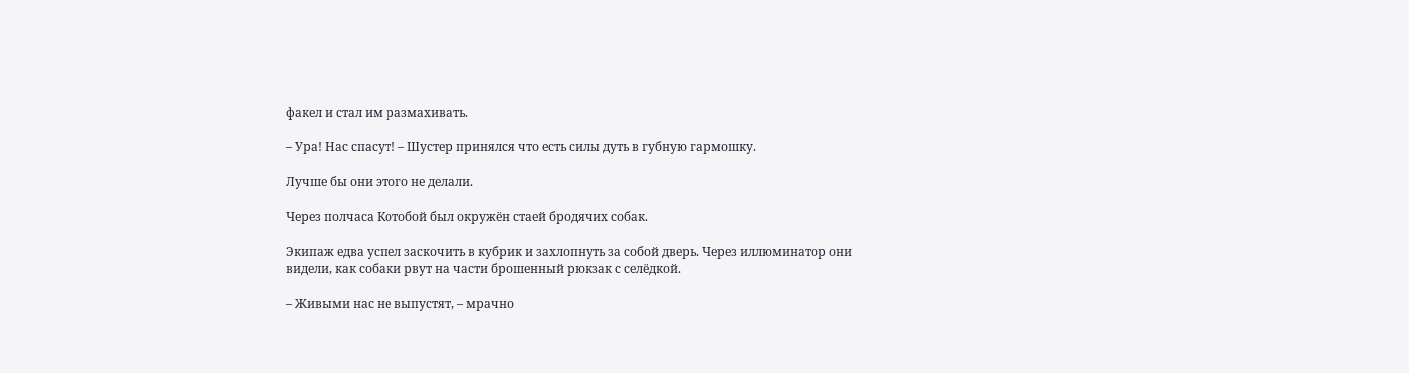факел и стал им размахивать.

– Ура! Нас спасут! – Шустер принялся что есть силы дуть в губную гармошку.

Лучше бы они этого не делали.

Через полчаса Котобой был окружён стаей бродячих собак.

Экипаж едва успел заскочить в кубрик и захлопнуть за собой дверь. Через иллюминатор они видели, как собаки рвут на части брошенный рюкзак с селёдкой.

– Живыми нас не выпустят, – мрачно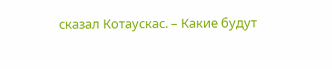сказал Котаускас. – Какие будут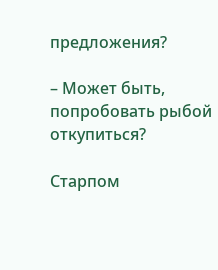предложения?

– Может быть, попробовать рыбой откупиться?

Старпом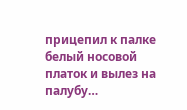прицепил к палке белый носовой платок и вылез на палубу…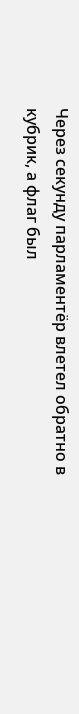Через секунду парламентёр влетел обратно в кубрик, а флаг был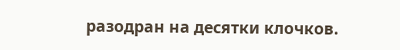разодран на десятки клочков.